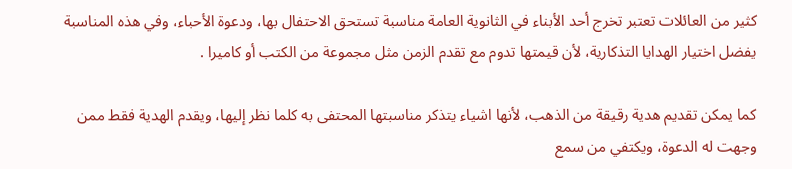كثير من العائلات تعتبر تخرج أحد الأبناء في الثانوية العامة مناسبة تستحق الاحتفال بها، ودعوة الأحباء، وفي هذه المناسبة يفضل اختيار الهدايا التذكارية، لأن قيمتها تدوم مع تقدم الزمن مثل مجموعة من الكتب أو كاميرا .

كما يمكن تقديم هدية رقيقة من الذهب، لأنها اشياء يتذكر مناسبتها المحتفى به كلما نظر إليها، ويقدم الهدية فقط ممن وجهت له الدعوة، ويكتفي من سمع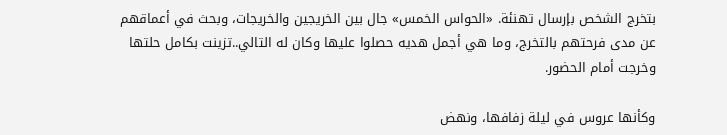بتخرج الشخص بإرسال تهنئة. «الحواس الخمس» جال بين الخريجين والخريجات، وبحث في أعماقهم عن مدى فرحتهم بالتخرج، وما هي أجمل هديه حصلوا عليها وكان له التالي..تزينت بكامل حلتها وخرجت أمام الحضور.

وكأنها عروس في ليلة زفافها، ونهض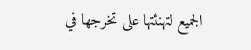الجميع لتهنئتها على تخرجها في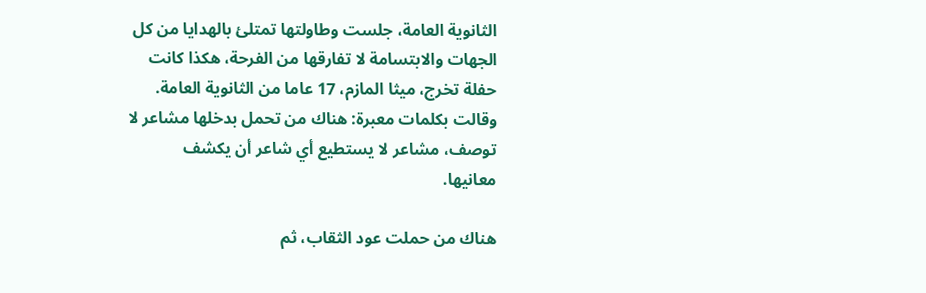الثانوية العامة، جلست وطاولتها تمتلئ بالهدايا من كل الجهات والابتسامة لا تفارقها من الفرحة، هكذا كانت حفلة تخرج، ميثا المازم، 17 عاما من الثانوية العامة. وقالت بكلمات معبرة: هناك من تحمل بدخلها مشاعر لا توصف، مشاعر لا يستطيع أي شاعر أن يكشف معانيها.

هناك من حملت عود الثقاب، ثم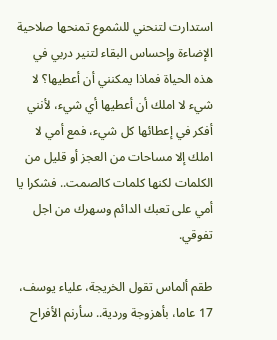استدارت لتنحني للشموع تمنحها صلاحية الإضاءة وإحساس البقاء لتنير دربي في هذه الحياة فماذا يمكنني أن أعطيها؟ لا شيء لا املك أن أعطيها أي شيء، لأنني أفكر في إعطائها كل شيء، فمع أمي لا املك إلا مساحات من العجز أو قليل من الكلمات لكنها كلمات كالصمت.. فشكرا يا أمي على تعبك الدائم وسهرك من اجل تفوقي.

طقم ألماس تقول الخريجة، علياء يوسف، 17 عاما، بأهزوجة وردية.. سأرنم الأفراح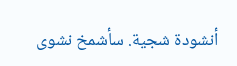أنشودة شجية. سأشمخ نشوى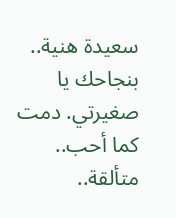سعيدة هنية.. بنجاحك يا صغيرتي. دمت كما أحب.. متألقة..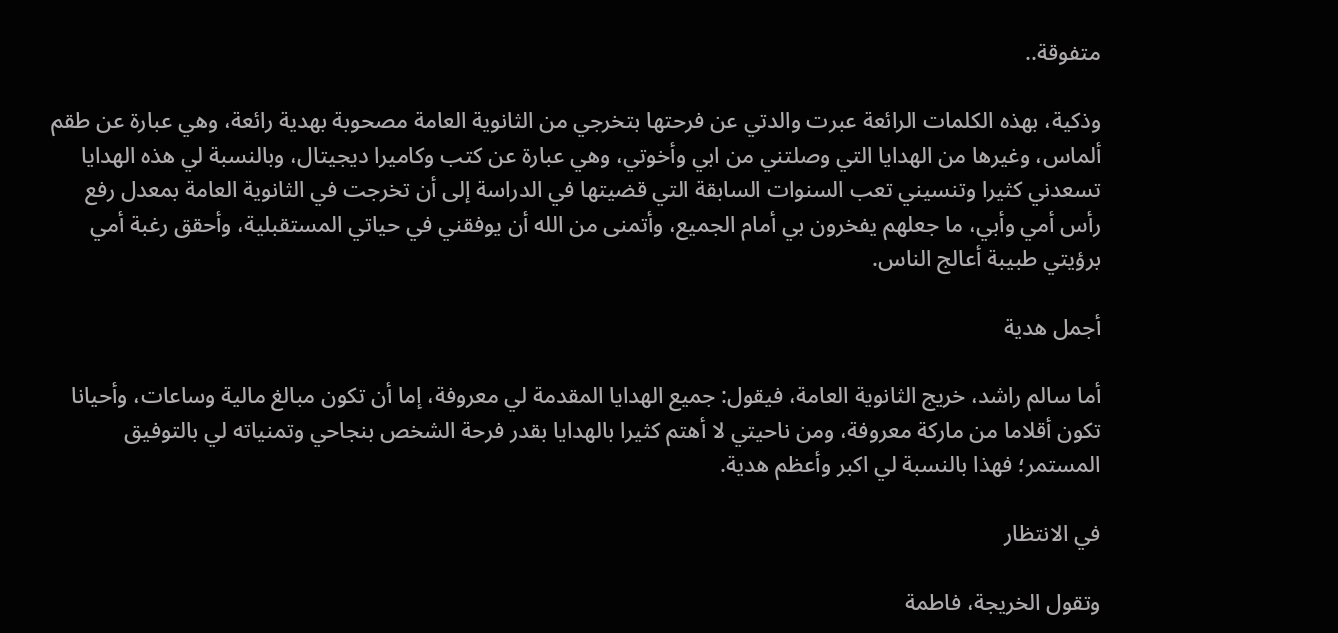متفوقة..

وذكية، بهذه الكلمات الرائعة عبرت والدتي عن فرحتها بتخرجي من الثانوية العامة مصحوبة بهدية رائعة، وهي عبارة عن طقم ألماس، وغيرها من الهدايا التي وصلتني من ابي وأخوتي، وهي عبارة عن كتب وكاميرا ديجيتال، وبالنسبة لي هذه الهدايا تسعدني كثيرا وتنسيني تعب السنوات السابقة التي قضيتها في الدراسة إلى أن تخرجت في الثانوية العامة بمعدل رفع رأس أمي وأبي، ما جعلهم يفخرون بي أمام الجميع، وأتمنى من الله أن يوفقني في حياتي المستقبلية، وأحقق رغبة أمي برؤيتي طبيبة أعالج الناس.

أجمل هدية

أما سالم راشد، خريج الثانوية العامة، فيقول: جميع الهدايا المقدمة لي معروفة، إما أن تكون مبالغ مالية وساعات، وأحيانا تكون أقلاما من ماركة معروفة، ومن ناحيتي لا أهتم كثيرا بالهدايا بقدر فرحة الشخص بنجاحي وتمنياته لي بالتوفيق المستمر؛ فهذا بالنسبة لي اكبر وأعظم هدية.

في الانتظار

وتقول الخريجة، فاطمة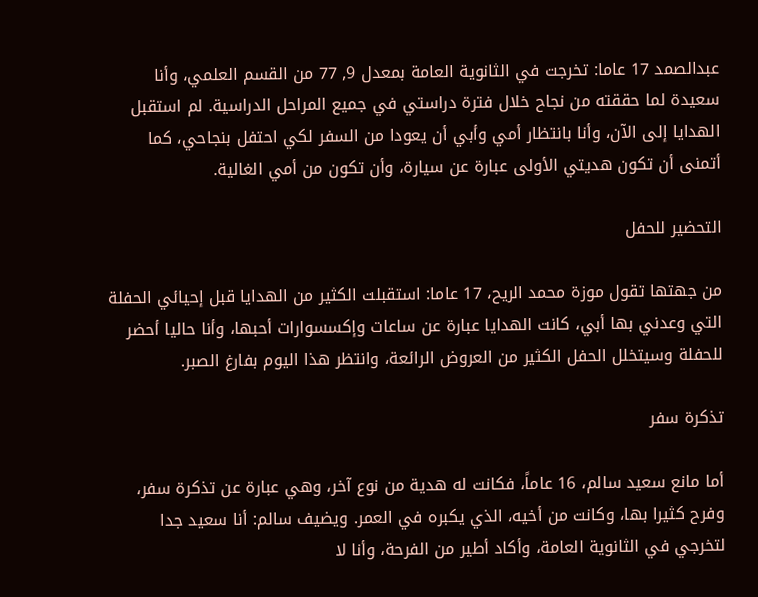عبدالصمد 17 عاما: تخرجت في الثانوية العامة بمعدل 9, 77 من القسم العلمي، وأنا سعيدة لما حققته من نجاح خلال فترة دراستي في جميع المراحل الدراسية. لم استقبل الهدايا إلى الآن، وأنا بانتظار أمي وأبي أن يعودا من السفر لكي احتفل بنجاحي، كما أتمنى أن تكون هديتي الأولى عبارة عن سيارة، وأن تكون من أمي الغالية.

التحضير للحفل

من جهتها تقول موزة محمد الريح، 17 عاما: استقبلت الكثير من الهدايا قبل إحيائي الحفلة التي وعدني بها أبي، كانت الهدايا عبارة عن ساعات وإكسسوارات أحبها، وأنا حاليا أحضر للحفلة وسيتخلل الحفل الكثير من العروض الرائعة، وانتظر هذا اليوم بفارغ الصبر.

تذكرة سفر

أما مانع سعيد سالم، 16 عاماً، فكانت له هدية من نوع آخر، وهي عبارة عن تذكرة سفر، وفرح كثيرا بها، وكانت من أخيه، الذي يكبره في العمر. ويضيف سالم: أنا سعيد جدا لتخرجي في الثانوية العامة، وأكاد أطير من الفرحة، وأنا لا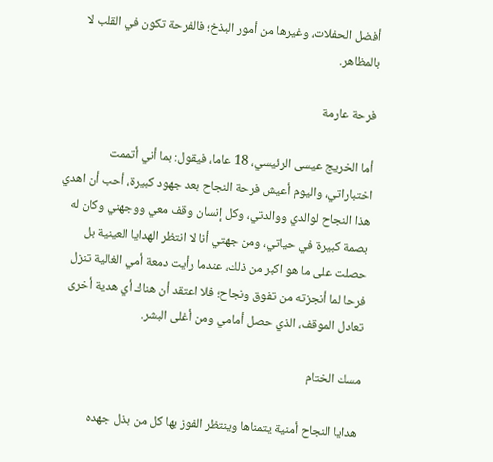أفضل الحفلات، وغيرها من أمور البذخ؛ فالفرحة تكون في القلب لا بالمظاهر.

فرحة عارمة

أما الخريج عيسى الرئيسي، 18 عاما، فيقول: بما أني أتممت اختباراتي، واليوم أعيش فرحة النجاح بعد جهود كبيرة، أحب أن اهدي هذا النجاح لوالدي ووالدتي، وكل إنسان وقف معي ووجهني وكان له بصمة كبيرة في حياتي، ومن جهتي أنا لا انتظر الهدايا العينية بل حصلت على ما هو اكبر من ذلك، عندما رأيت دمعة أمي الغالية تنزل فرحا لما أنجزته من تفوق ونجاح؛ فلا اعتقد أن هناك أي هدية أخرى تعادل الموقف، الذي حصل أمامي ومن أغلى البشر.

مسك الختام

هدايا النجاح أمنية يتمناها وينتظر الفوز بها كل من بذل جهده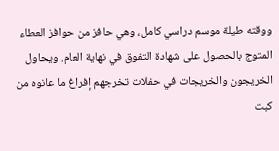ووقته طيلة موسم دراسي كامل، وهي حافز من حوافز العطاء المتوج بالحصول على شهادة التفوق في نهاية العام. ويحاول الخريجون والخريجات في حفلات تخرجهم إفراغ ما عانوه من كبت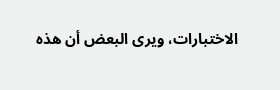الاختبارات، ويرى البعض أن هذه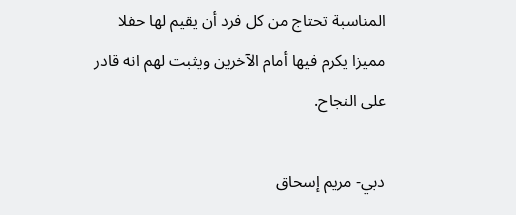المناسبة تحتاج من كل فرد أن يقيم لها حفلا مميزا يكرم فيها أمام الآخرين ويثبت لهم انه قادر على النجاح.

دبي- مريم إسحاق